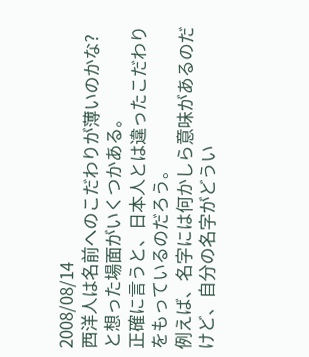2008/08/14
西洋人は名前へのこだわりが薄いのかな?と想った場面がいくつかある。
正確に言うと、日本人とは違ったこだわりをもっているのだろう。
例えば、名字には何かしら意味があるのだけど、自分の名字がどうい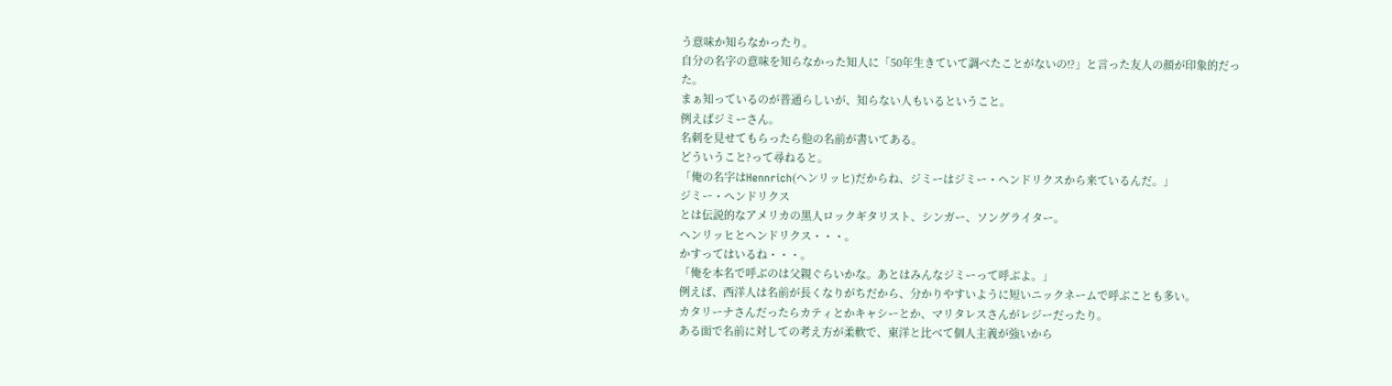う意味か知らなかったり。
自分の名字の意味を知らなかった知人に「50年生きていて調べたことがないの!?」と言った友人の顔が印象的だった。
まぁ知っているのが普通らしいが、知らない人もいるということ。
例えばジミーさん。
名刺を見せてもらったら他の名前が書いてある。
どういうこと?って尋ねると。
「俺の名字はHennrich(ヘンリッヒ)だからね、ジミーはジミー・ヘンドリクスから来ているんだ。」
ジミー・ヘンドリクス
とは伝説的なアメリカの黒人ロックギタリスト、シンガー、ソングライター。
ヘンリッヒとヘンドリクス・・・。
かすってはいるね・・・。
「俺を本名で呼ぶのは父親ぐらいかな。あとはみんなジミーって呼ぶよ。」
例えば、西洋人は名前が長くなりがちだから、分かりやすいように短いニックネームで呼ぶことも多い。
カタリーナさんだったらカティとかキャシーとか、マリタレスさんがレジーだったり。
ある面で名前に対しての考え方が柔軟で、東洋と比べて個人主義が強いから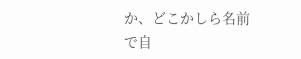か、どこかしら名前で自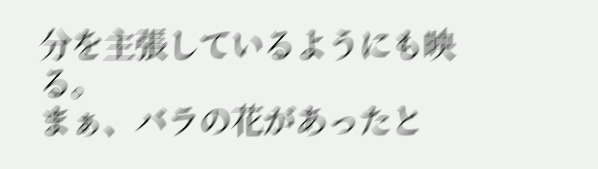分を主張しているようにも映る。
まぁ、バラの花があったと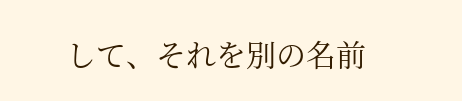して、それを別の名前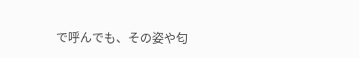で呼んでも、その姿や匂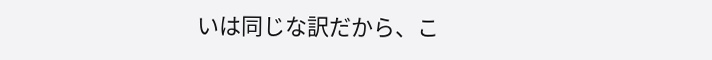いは同じな訳だから、こ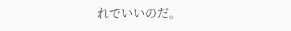れでいいのだ。